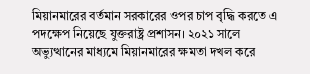মিয়ানমারের বর্তমান সরকারের ওপর চাপ বৃদ্ধি করতে এ পদক্ষেপ নিয়েছে যুক্তরাষ্ট্র প্রশাসন। ২০২১ সালে অভ্যুত্থানের মাধ্যমে মিয়ানমারের ক্ষমতা দখল করে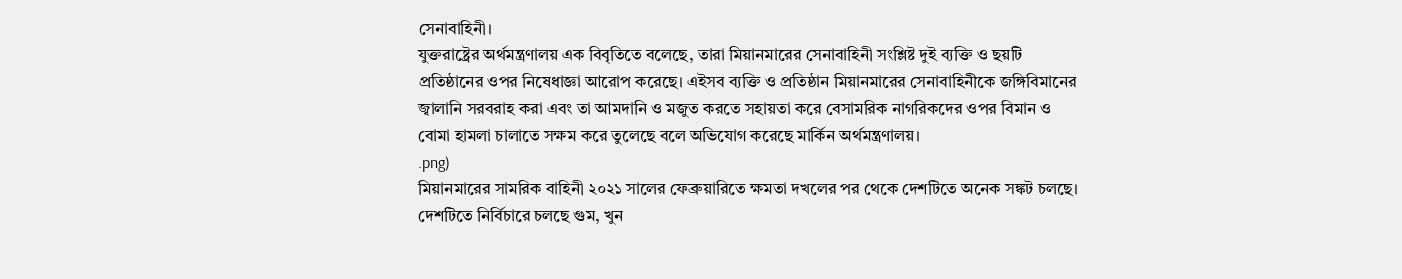সেনাবাহিনী।
যুক্তরাষ্ট্রের অর্থমন্ত্রণালয় এক বিবৃতিতে বলেছে, তারা মিয়ানমারের সেনাবাহিনী সংশ্লিষ্ট দুই ব্যক্তি ও ছয়টি প্রতিষ্ঠানের ওপর নিষেধাজ্ঞা আরোপ করেছে। এইসব ব্যক্তি ও প্রতিষ্ঠান মিয়ানমারের সেনাবাহিনীকে জঙ্গিবিমানের জ্বালানি সরবরাহ করা এবং তা আমদানি ও মজুত করতে সহায়তা করে বেসামরিক নাগরিকদের ওপর বিমান ও বোমা হামলা চালাতে সক্ষম করে তুলেছে বলে অভিযোগ করেছে মার্কিন অর্থমন্ত্রণালয়।
.png)
মিয়ানমারের সামরিক বাহিনী ২০২১ সালের ফেব্রুয়ারিতে ক্ষমতা দখলের পর থেকে দেশটিতে অনেক সঙ্কট চলছে। দেশটিতে নির্বিচারে চলছে গুম, খুন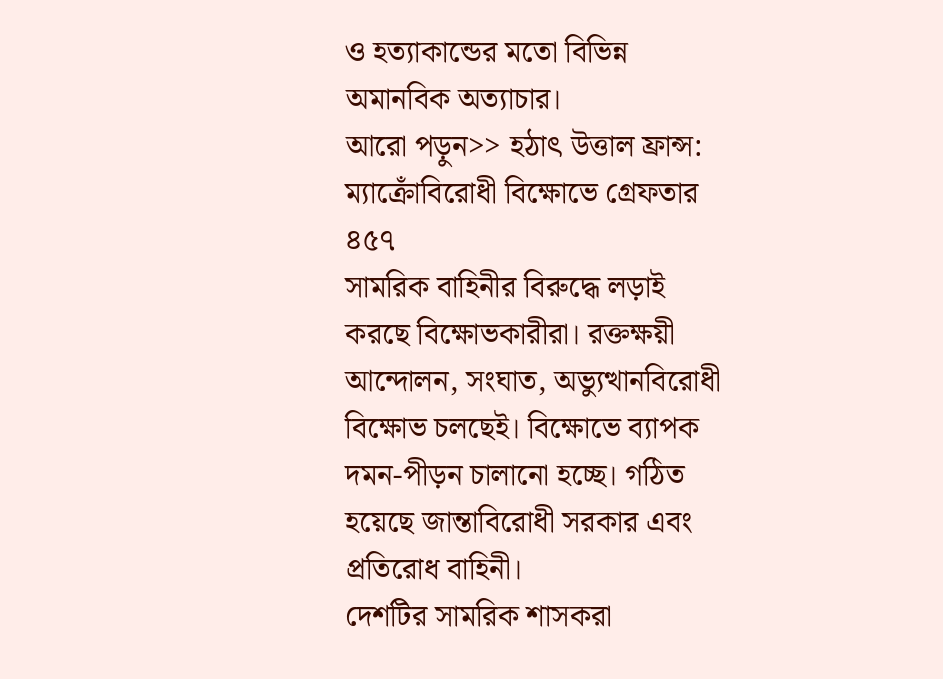ও হত্যাকান্ডের মতো বিভিন্ন অমানবিক অত্যাচার।
আরো পড়ুন>> হঠাৎ উত্তাল ফ্রান্স: ম্যাক্রোঁবিরোধী বিক্ষোভে গ্রেফতার ৪৫৭
সামরিক বাহিনীর বিরুদ্ধে লড়াই করছে বিক্ষোভকারীরা। রক্তক্ষয়ী আন্দোলন, সংঘাত, অভ্যুত্থানবিরোধী বিক্ষোভ চলছেই। বিক্ষোভে ব্যাপক দমন-পীড়ন চালানো হচ্ছে। গঠিত হয়েছে জান্তাবিরোধী সরকার এবং প্রতিরোধ বাহিনী।
দেশটির সামরিক শাসকরা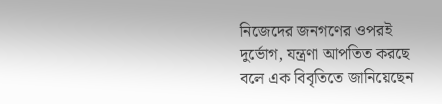নিজেদের জনগণের ওপরই দুর্ভোগ, যন্ত্রণা আপতিত করছে বলে এক বিবৃতিতে জানিয়েছেন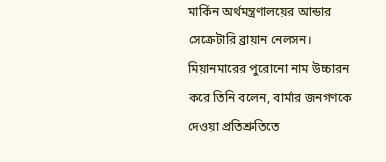মার্কিন অর্থমন্ত্রণালয়ের আন্ডার সেক্রেটারি ব্রায়ান নেলসন।
মিয়ানমারের পুরোনো নাম উচ্চারন করে তিনি বলেন, বার্মার জনগণকে দেওয়া প্রতিশ্রুতিতে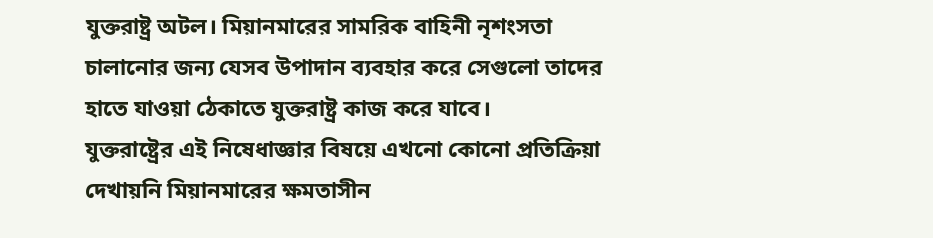যুক্তরাষ্ট্র অটল। মিয়ানমারের সামরিক বাহিনী নৃশংসতা চালানোর জন্য যেসব উপাদান ব্যবহার করে সেগুলো তাদের হাতে যাওয়া ঠেকাতে যুক্তরাষ্ট্র কাজ করে যাবে।
যুক্তরাষ্ট্রের এই নিষেধাজ্ঞার বিষয়ে এখনো কোনো প্রতিক্রিয়া দেখায়নি মিয়ানমারের ক্ষমতাসীন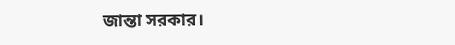জান্তা সরকার।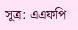সূত্র: এএফপি